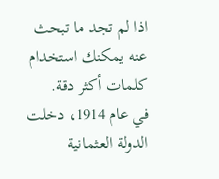اذا لم تجد ما تبحث عنه يمكنك استخدام كلمات أكثر دقة.
في عام 1914، دخلت الدولة العثمانية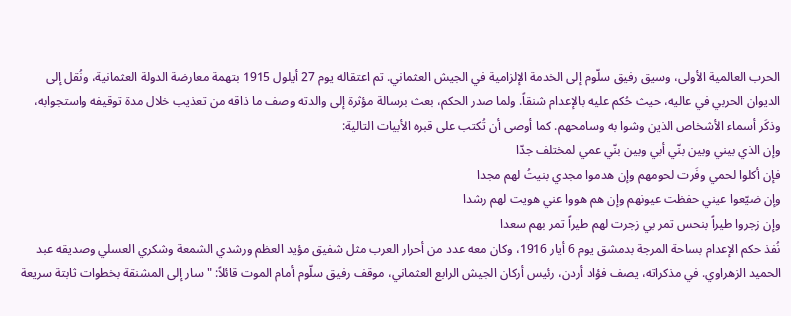الحرب العالمية الأولى، وسيق رفيق سلّوم إلى الخدمة الإلزامية في الجيش العثماني. تم اعتقاله يوم 27 أيلول 1915 بتهمة معارضة الدولة العثمانية، ونُقل إلى الديوان الحربي في عاليه، حيث حُكم عليه بالإعدام شنقاً. ولما صدر الحكم، بعث برسالة مؤثرة إلى والدته وصف ما ذاقه من تعذيب خلال مدة توقيفه واستجوابه، وذكَر أسماء الأشخاص الذين وشوا به وسامحهم. كما أوصى أن تُكتب على قبره الأبيات التالية:
وإن الذي بيني وبين بنّي أبي وبين بنّي عمي لمختلف جدّا
فإن أكلوا لحمي وفَرت لحومهم وإن هدموا مجدي بنيتُ لهم مجدا
وإن ضيّعوا عيني حفظت عيونهم وإن هم هووا عني هويت لهم رشدا
وإن زجروا طيراً بنحس تمر بي زجرت لهم طيراً تمر بهم سعدا
نُفذ حكم الإعدام بساحة المرجة بدمشق يوم 6 أيار 1916، وكان معه عدد من أحرار العرب مثل شفيق مؤيد العظم ورشدي الشمعة وشكري العسلي وصديقه عبد الحميد الزهراوي. في مذكراته، يصف فؤاد أردن، رئيس أركان الجيش الرابع العثماني، موقف رفيق سلّوم أمام الموت قائلاً: "سار إلى المشنقة بخطوات ثابتة سريعة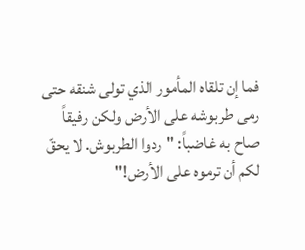فما إن تلقاه المأمور الذي تولى شنقه حتى رمى طربوشه على الأرض ولكن رفيقاً صاح به غاضباً: "ردوا الطربوش. لا يحقّ لكم أن ترموه على الأرض!"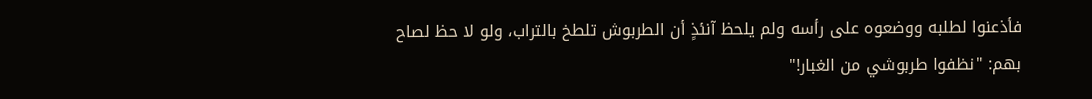فأذعنوا لطلبه ووضعوه على رأسه ولم يلحظ آنئذٍ أن الطربوش تلطخ بالتراب، ولو لا حظ لصاح بهم: "نظفوا طربوشي من الغبار!"